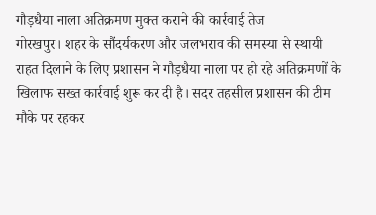गौड़धैया नाला अतिक्रमण मुक्त कराने की कार्रवाई तेज
गोरखपुर। शहर के सौंदर्यकरण और जलभराव की समस्या से स्थायी राहत दिलाने के लिए प्रशासन ने गौड़धैया नाला पर हो रहे अतिक्रमणों के खिलाफ सख्त कार्रवाई शुरू कर दी है। सदर तहसील प्रशासन की टीम मौके पर रहकर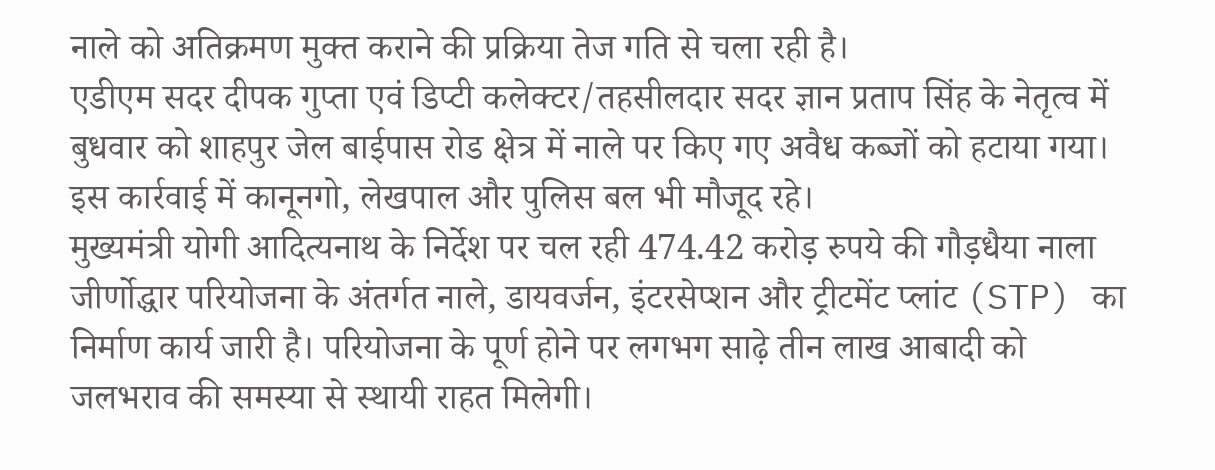नाले को अतिक्रमण मुक्त कराने की प्रक्रिया तेज गति से चला रही है।
एडीएम सदर दीपक गुप्ता एवं डिप्टी कलेक्टर/तहसीलदार सदर ज्ञान प्रताप सिंह के नेतृत्व में बुधवार को शाहपुर जेल बाईपास रोड क्षेत्र में नाले पर किए गए अवैध कब्जों को हटाया गया। इस कार्रवाई में कानूनगो, लेखपाल और पुलिस बल भी मौजूद रहे।
मुख्यमंत्री योगी आदित्यनाथ के निर्देश पर चल रही 474.42 करोड़ रुपये की गौड़धैया नाला जीर्णोद्धार परियोजना के अंतर्गत नाले, डायवर्जन, इंटरसेप्शन और ट्रीटमेंट प्लांट (STP) का निर्माण कार्य जारी है। परियोजना के पूर्ण होने पर लगभग साढ़े तीन लाख आबादी को जलभराव की समस्या से स्थायी राहत मिलेगी।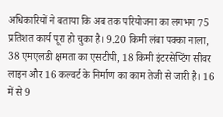अधिकारियों ने बताया कि अब तक परियोजना का लगभग 75 प्रतिशत कार्य पूरा हो चुका है। 9.20 किमी लंबा पक्का नाला, 38 एमएलडी क्षमता का एसटीपी, 18 किमी इंटरसेप्टिंग सीवर लाइन और 16 कल्वर्ट के निर्माण का काम तेजी से जारी है। 16 में से 9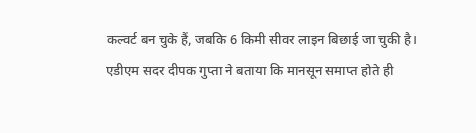कल्वर्ट बन चुके हैं, जबकि 6 किमी सीवर लाइन बिछाई जा चुकी है।
एडीएम सदर दीपक गुप्ता ने बताया कि मानसून समाप्त होते ही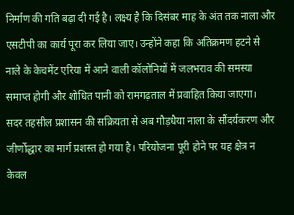निर्माण की गति बढ़ा दी गई है। लक्ष्य है कि दिसंबर माह के अंत तक नाला और एसटीपी का कार्य पूरा कर लिया जाए। उन्होंने कहा कि अतिक्रमण हटने से नाले के केचमेंट एरिया में आने वाली कॉलोनियों में जलभराव की समस्या समाप्त होगी और शोधित पानी को रामगढ़ताल में प्रवाहित किया जाएगा।
सदर तहसील प्रशासन की सक्रियता से अब गौड़धैया नाला के सौंदर्यकरण और जीर्णोद्धार का मार्ग प्रशस्त हो गया है। परियोजना पूरी होने पर यह क्षेत्र न केवल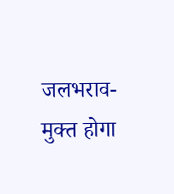जलभराव-मुक्त होगा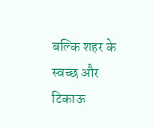बल्कि शहर के स्वच्छ और टिकाऊ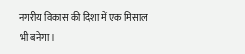नगरीय विकास की दिशा में एक मिसाल भी बनेगा।